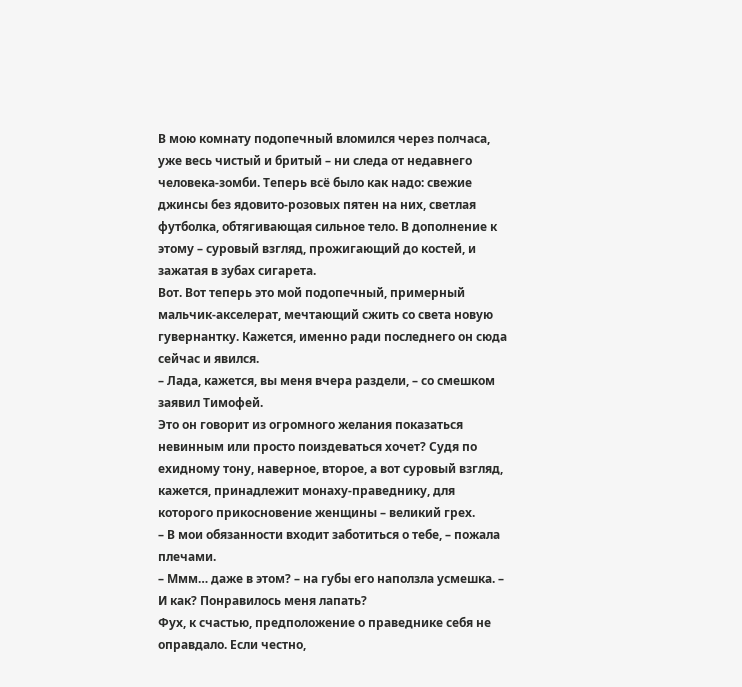В мою комнату подопечный вломился через полчаса, уже весь чистый и бритый – ни следа от недавнего человека-зомби. Теперь всё было как надо: свежие джинсы без ядовито-розовых пятен на них, светлая футболка, обтягивающая сильное тело. В дополнение к этому – суровый взгляд, прожигающий до костей, и зажатая в зубах сигарета.
Вот. Вот теперь это мой подопечный, примерный мальчик-акселерат, мечтающий сжить со света новую гувернантку. Кажется, именно ради последнего он сюда сейчас и явился.
– Лада, кажется, вы меня вчера раздели, – со смешком заявил Тимофей.
Это он говорит из огромного желания показаться невинным или просто поиздеваться хочет? Судя по ехидному тону, наверное, второе, а вот суровый взгляд, кажется, принадлежит монаху-праведнику, для которого прикосновение женщины – великий грех.
– В мои обязанности входит заботиться о тебе, – пожала плечами.
– Ммм… даже в этом? – на губы его наползла усмешка. – И как? Понравилось меня лапать?
Фух, к счастью, предположение о праведнике себя не оправдало. Если честно,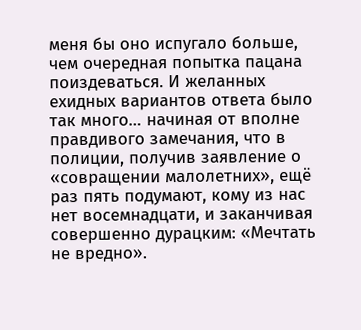меня бы оно испугало больше, чем очередная попытка пацана поиздеваться. И желанных ехидных вариантов ответа было так много… начиная от вполне правдивого замечания, что в полиции, получив заявление о «совращении малолетних», ещё раз пять подумают, кому из нас нет восемнадцати, и заканчивая совершенно дурацким: «Мечтать не вредно».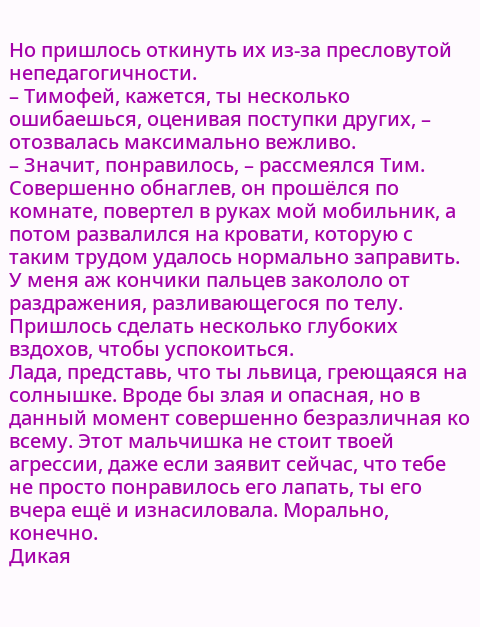Но пришлось откинуть их из-за пресловутой непедагогичности.
– Тимофей, кажется, ты несколько ошибаешься, оценивая поступки других, – отозвалась максимально вежливо.
– Значит, понравилось, – рассмеялся Тим.
Совершенно обнаглев, он прошёлся по комнате, повертел в руках мой мобильник, а потом развалился на кровати, которую с таким трудом удалось нормально заправить. У меня аж кончики пальцев закололо от раздражения, разливающегося по телу. Пришлось сделать несколько глубоких вздохов, чтобы успокоиться.
Лада, представь, что ты львица, греющаяся на солнышке. Вроде бы злая и опасная, но в данный момент совершенно безразличная ко всему. Этот мальчишка не стоит твоей агрессии, даже если заявит сейчас, что тебе не просто понравилось его лапать, ты его вчера ещё и изнасиловала. Морально, конечно.
Дикая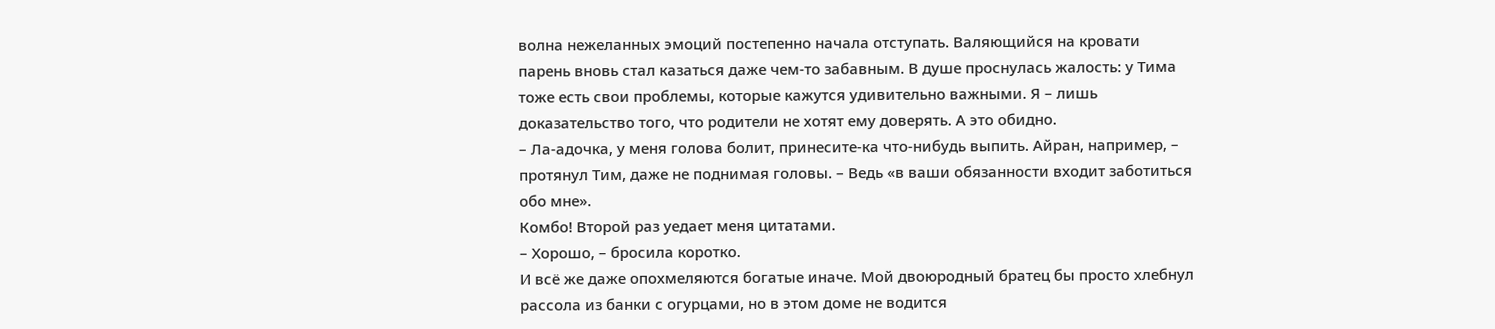волна нежеланных эмоций постепенно начала отступать. Валяющийся на кровати парень вновь стал казаться даже чем-то забавным. В душе проснулась жалость: у Тима тоже есть свои проблемы, которые кажутся удивительно важными. Я – лишь доказательство того, что родители не хотят ему доверять. А это обидно.
– Ла-адочка, у меня голова болит, принесите-ка что-нибудь выпить. Айран, например, – протянул Тим, даже не поднимая головы. – Ведь «в ваши обязанности входит заботиться обо мне».
Комбо! Второй раз уедает меня цитатами.
– Хорошо, – бросила коротко.
И всё же даже опохмеляются богатые иначе. Мой двоюродный братец бы просто хлебнул рассола из банки с огурцами, но в этом доме не водится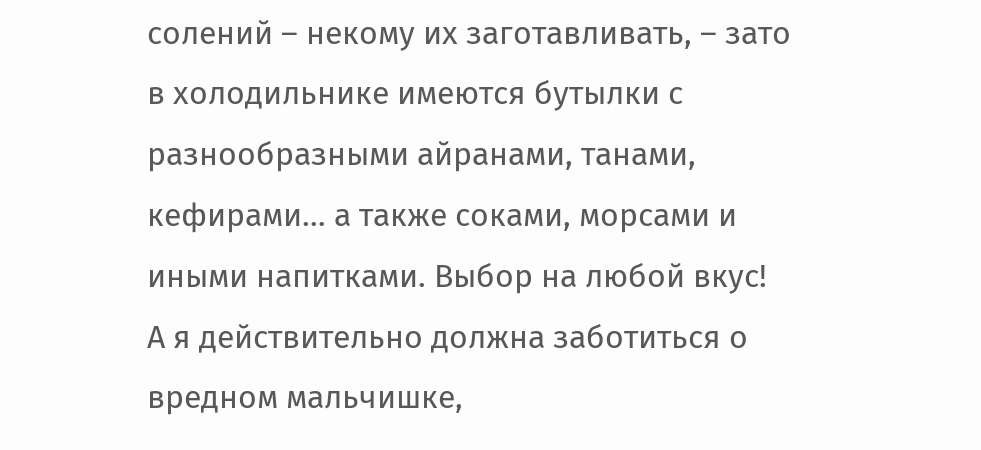солений – некому их заготавливать, – зато в холодильнике имеются бутылки с разнообразными айранами, танами, кефирами… а также соками, морсами и иными напитками. Выбор на любой вкус!
А я действительно должна заботиться о вредном мальчишке,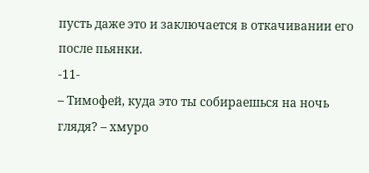пусть даже это и заключается в откачивании его после пьянки.
-11-
– Тимофей, куда это ты собираешься на ночь глядя? – хмуро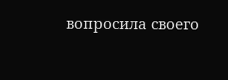вопросила своего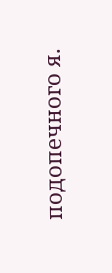подопечного я.